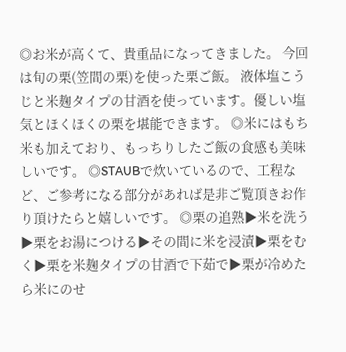◎お米が高くて、貴重品になってきました。 今回は旬の栗(笠間の栗)を使った栗ご飯。 液体塩こうじと米麹タイプの甘酒を使っています。優しい塩気とほくほくの栗を堪能できます。 ◎米にはもち米も加えており、もっちりしたご飯の食感も美味しいです。 ◎STAUBで炊いているので、工程など、ご参考になる部分があれば是非ご覧頂きお作り頂けたらと嬉しいです。 ◎栗の追熟▶米を洗う▶栗をお湯につける▶その間に米を浸漬▶栗をむく▶栗を米麹タイプの甘酒で下茹で▶栗が冷めたら米にのせ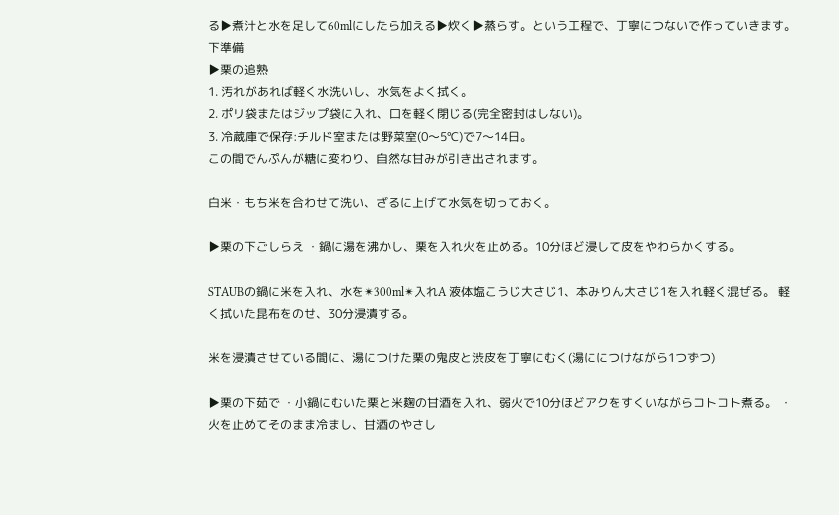る▶煮汁と水を足して60mlにしたら加える▶炊く▶蒸らす。という工程で、丁寧につないで作っていきます。
下準備
▶栗の追熟
1. 汚れがあれば軽く水洗いし、水気をよく拭く。
2. ポリ袋またはジップ袋に入れ、口を軽く閉じる(完全密封はしない)。
3. 冷蔵庫で保存:チルド室または野菜室(0〜5℃)で7〜14日。
この間でんぷんが糖に変わり、自然な甘みが引き出されます。

白米・もち米を合わせて洗い、ざるに上げて水気を切っておく。

▶栗の下ごしらえ ・鍋に湯を沸かし、栗を入れ火を止める。10分ほど浸して皮をやわらかくする。

STAUBの鍋に米を入れ、水を✴300ml✴入れA 液体塩こうじ大さじ1、本みりん大さじ1を入れ軽く混ぜる。 軽く拭いた昆布をのせ、30分浸漬する。

米を浸漬させている間に、湯につけた栗の鬼皮と渋皮を丁寧にむく(湯ににつけながら1つずつ)

▶栗の下茹で ・小鍋にむいた栗と米麹の甘酒を入れ、弱火で10分ほどアクをすくいながらコトコト煮る。 ・火を止めてそのまま冷まし、甘酒のやさし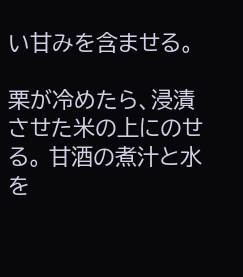い甘みを含ませる。

栗が冷めたら、浸漬させた米の上にのせる。 甘酒の煮汁と水を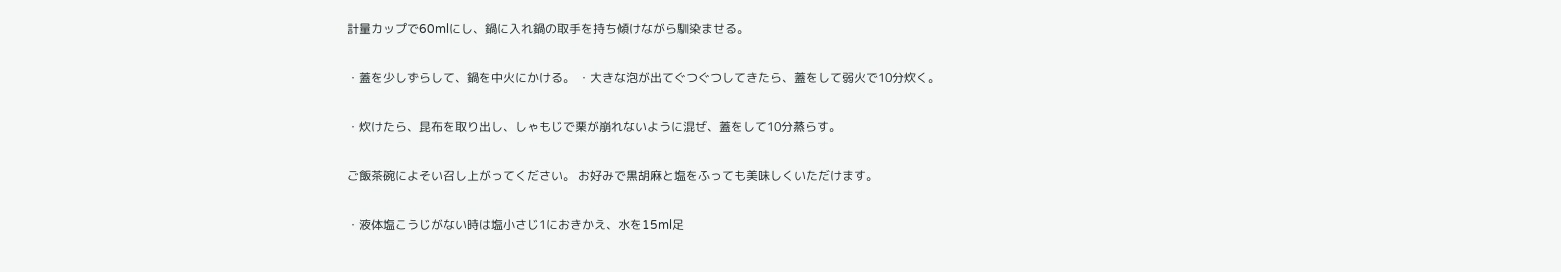計量カップで60mlにし、鍋に入れ鍋の取手を持ち傾けながら馴染ませる。

・蓋を少しずらして、鍋を中火にかける。 ・大きな泡が出てぐつぐつしてきたら、蓋をして弱火で10分炊く。

・炊けたら、昆布を取り出し、しゃもじで栗が崩れないように混ぜ、蓋をして10分蒸らす。

ご飯茶碗によそい召し上がってください。 お好みで黒胡麻と塩をふっても美味しくいただけます。

・液体塩こうじがない時は塩小さじ1におきかえ、水を15ml足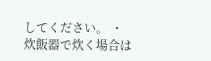してください。 ・炊飯器で炊く場合は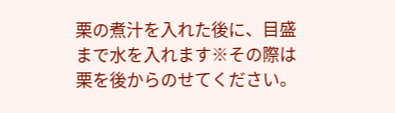栗の煮汁を入れた後に、目盛まで水を入れます※その際は栗を後からのせてください。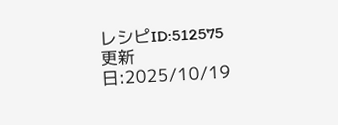レシピID:512575
更新日:2025/10/19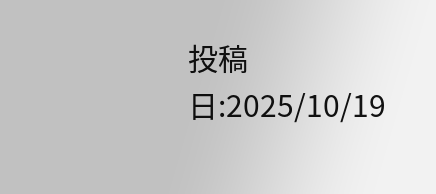投稿日:2025/10/19